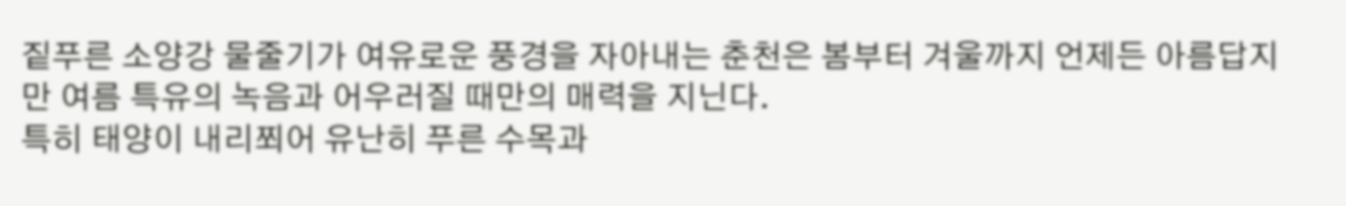짙푸른 소양강 물줄기가 여유로운 풍경을 자아내는 춘천은 봄부터 겨울까지 언제든 아름답지만 여름 특유의 녹음과 어우러질 때만의 매력을 지닌다.
특히 태양이 내리쬐어 유난히 푸른 수목과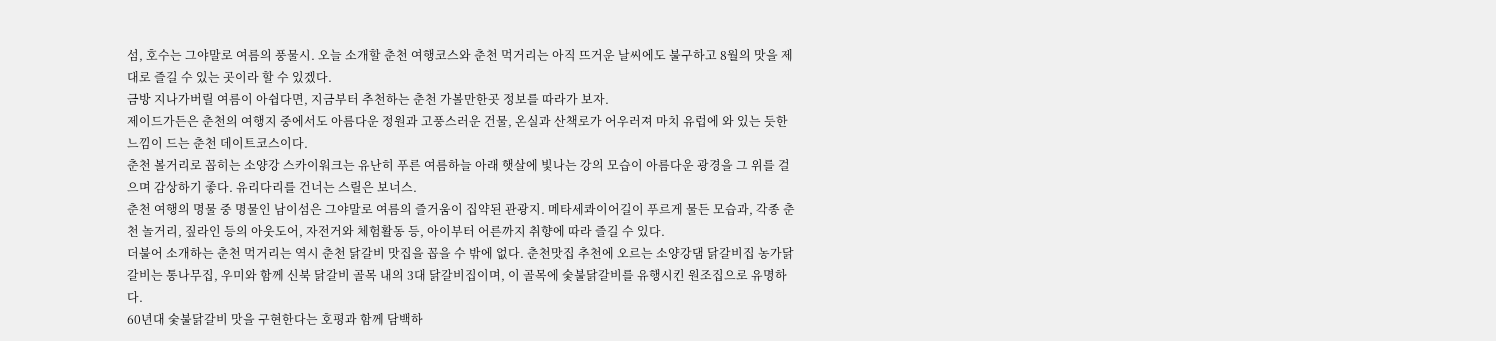섬, 호수는 그야말로 여름의 풍물시. 오늘 소개할 춘천 여행코스와 춘천 먹거리는 아직 뜨거운 날씨에도 불구하고 8월의 맛을 제대로 즐길 수 있는 곳이라 할 수 있겠다.
금방 지나가버릴 여름이 아쉽다면, 지금부터 추천하는 춘천 가볼만한곳 정보를 따라가 보자.
제이드가든은 춘천의 여행지 중에서도 아름다운 정원과 고풍스러운 건물, 온실과 산책로가 어우러져 마치 유럽에 와 있는 듯한 느낌이 드는 춘천 데이트코스이다.
춘천 볼거리로 꼽히는 소양강 스카이워크는 유난히 푸른 여름하늘 아래 햇살에 빛나는 강의 모습이 아름다운 광경을 그 위를 걸으며 감상하기 좋다. 유리다리를 건너는 스릴은 보너스.
춘천 여행의 명물 중 명물인 남이섬은 그야말로 여름의 즐거움이 집약된 관광지. 메타세콰이어길이 푸르게 물든 모습과, 각종 춘천 놀거리, 짚라인 등의 아웃도어, 자전거와 체험활동 등, 아이부터 어른까지 취향에 따라 즐길 수 있다.
더불어 소개하는 춘천 먹거리는 역시 춘천 닭갈비 맛집을 꼽을 수 밖에 없다. 춘천맛집 추천에 오르는 소양강댐 닭갈비집 농가닭갈비는 통나무집, 우미와 함께 신북 닭갈비 골목 내의 3대 닭갈비집이며, 이 골목에 숯불닭갈비를 유행시킨 원조집으로 유명하다.
60년대 숯불닭갈비 맛을 구현한다는 호평과 함께 담백하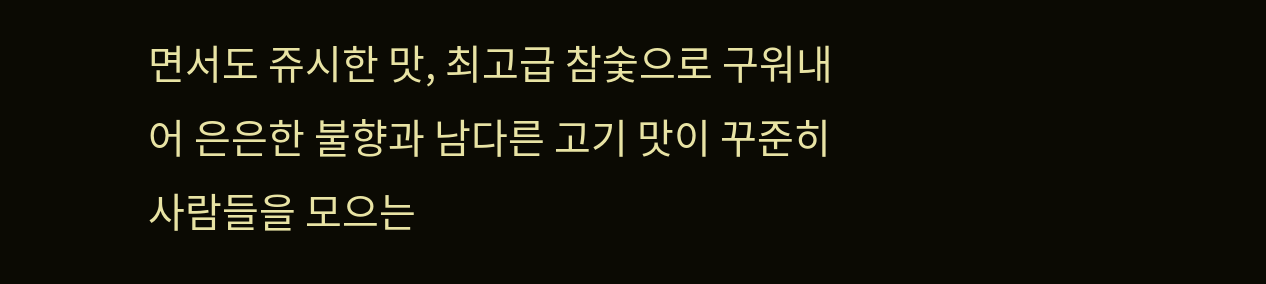면서도 쥬시한 맛, 최고급 참숯으로 구워내어 은은한 불향과 남다른 고기 맛이 꾸준히 사람들을 모으는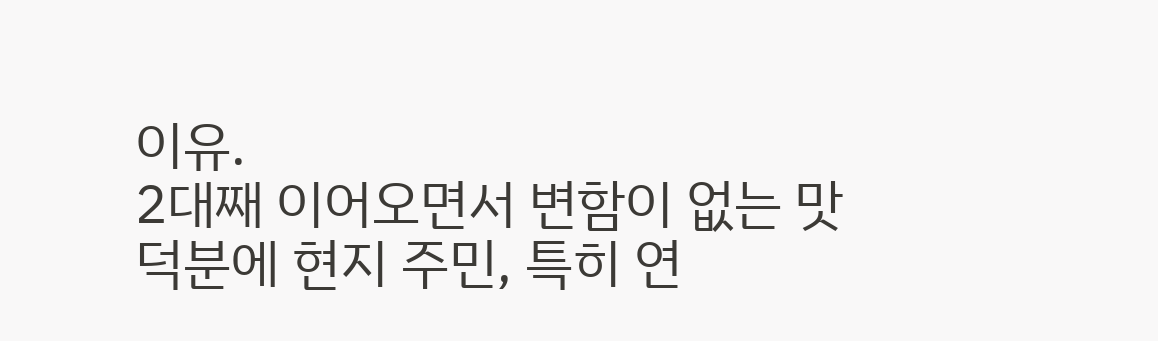이유.
2대째 이어오면서 변함이 없는 맛 덕분에 현지 주민, 특히 연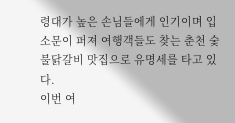령대가 높은 손님들에게 인기이며 입소문이 퍼져 여행객들도 찾는 춘천 숯불닭갈비 맛집으로 유명세를 타고 있다.
이번 여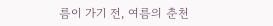름이 가기 전, 여름의 춘천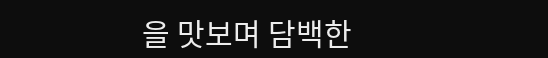을 맛보며 담백한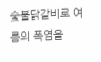숯불닭갈비로 여름의 폭염을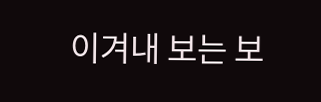이겨내 보는 보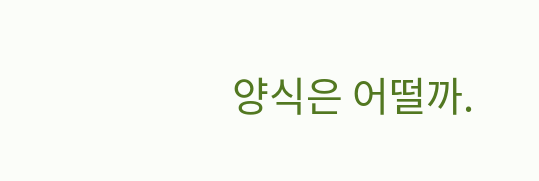양식은 어떨까.